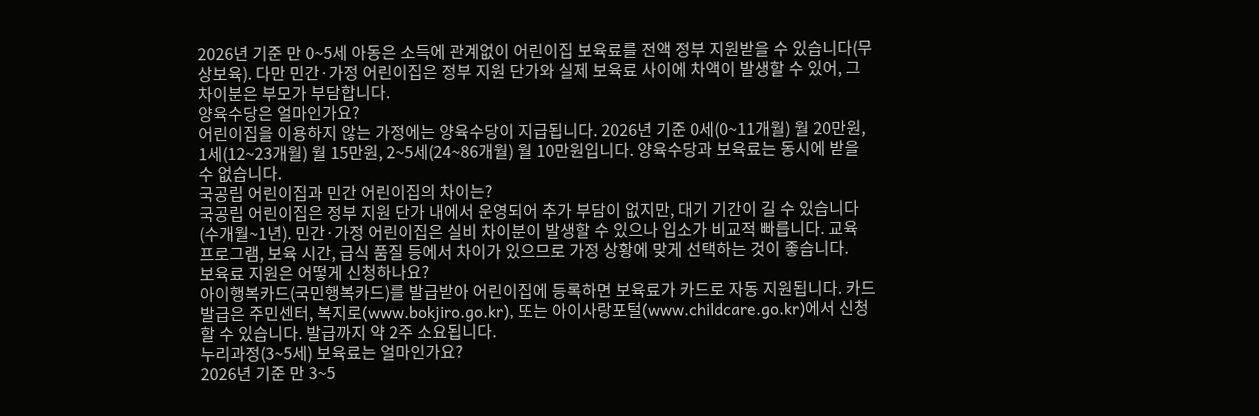2026년 기준 만 0~5세 아동은 소득에 관계없이 어린이집 보육료를 전액 정부 지원받을 수 있습니다(무상보육). 다만 민간·가정 어린이집은 정부 지원 단가와 실제 보육료 사이에 차액이 발생할 수 있어, 그 차이분은 부모가 부담합니다.
양육수당은 얼마인가요?
어린이집을 이용하지 않는 가정에는 양육수당이 지급됩니다. 2026년 기준 0세(0~11개월) 월 20만원, 1세(12~23개월) 월 15만원, 2~5세(24~86개월) 월 10만원입니다. 양육수당과 보육료는 동시에 받을 수 없습니다.
국공립 어린이집과 민간 어린이집의 차이는?
국공립 어린이집은 정부 지원 단가 내에서 운영되어 추가 부담이 없지만, 대기 기간이 길 수 있습니다(수개월~1년). 민간·가정 어린이집은 실비 차이분이 발생할 수 있으나 입소가 비교적 빠릅니다. 교육 프로그램, 보육 시간, 급식 품질 등에서 차이가 있으므로 가정 상황에 맞게 선택하는 것이 좋습니다.
보육료 지원은 어떻게 신청하나요?
아이행복카드(국민행복카드)를 발급받아 어린이집에 등록하면 보육료가 카드로 자동 지원됩니다. 카드 발급은 주민센터, 복지로(www.bokjiro.go.kr), 또는 아이사랑포털(www.childcare.go.kr)에서 신청할 수 있습니다. 발급까지 약 2주 소요됩니다.
누리과정(3~5세) 보육료는 얼마인가요?
2026년 기준 만 3~5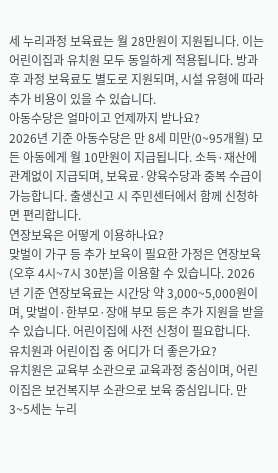세 누리과정 보육료는 월 28만원이 지원됩니다. 이는 어린이집과 유치원 모두 동일하게 적용됩니다. 방과후 과정 보육료도 별도로 지원되며, 시설 유형에 따라 추가 비용이 있을 수 있습니다.
아동수당은 얼마이고 언제까지 받나요?
2026년 기준 아동수당은 만 8세 미만(0~95개월) 모든 아동에게 월 10만원이 지급됩니다. 소득·재산에 관계없이 지급되며, 보육료·양육수당과 중복 수급이 가능합니다. 출생신고 시 주민센터에서 함께 신청하면 편리합니다.
연장보육은 어떻게 이용하나요?
맞벌이 가구 등 추가 보육이 필요한 가정은 연장보육(오후 4시~7시 30분)을 이용할 수 있습니다. 2026년 기준 연장보육료는 시간당 약 3,000~5,000원이며, 맞벌이·한부모·장애 부모 등은 추가 지원을 받을 수 있습니다. 어린이집에 사전 신청이 필요합니다.
유치원과 어린이집 중 어디가 더 좋은가요?
유치원은 교육부 소관으로 교육과정 중심이며, 어린이집은 보건복지부 소관으로 보육 중심입니다. 만 3~5세는 누리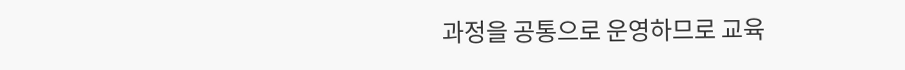과정을 공통으로 운영하므로 교육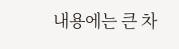내용에는 큰 차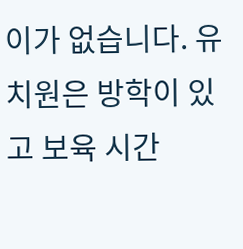이가 없습니다. 유치원은 방학이 있고 보육 시간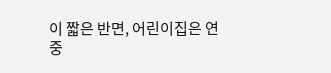이 짧은 반면, 어린이집은 연중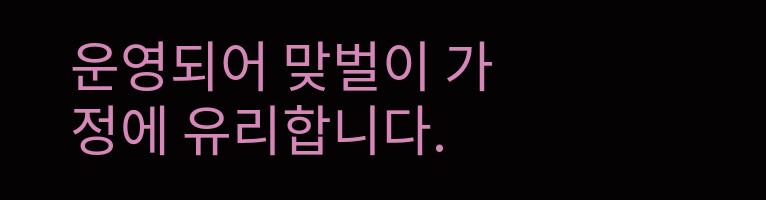운영되어 맞벌이 가정에 유리합니다.